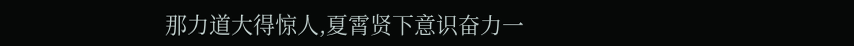那力道大得惊人,夏霄贤下意识奋力一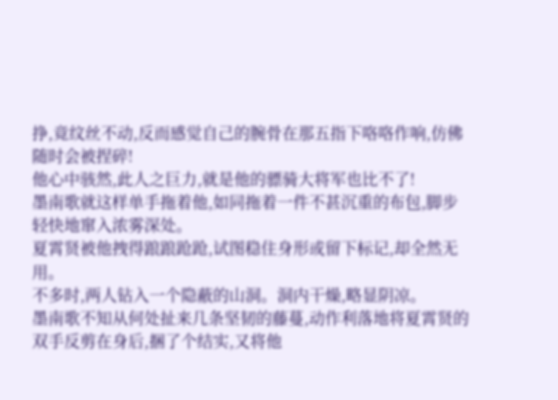挣,竟纹丝不动,反而感觉自己的腕骨在那五指下咯咯作响,仿佛随时会被捏碎!
他心中骇然,此人之巨力,就是他的骠骑大将军也比不了!
墨南歌就这样单手拖着他,如同拖着一件不甚沉重的布包,脚步轻快地窜入浓雾深处。
夏霄贤被他拽得踉踉跄跄,试图稳住身形或留下标记,却全然无用。
不多时,两人钻入一个隐蔽的山洞。洞内干燥,略显阴凉。
墨南歌不知从何处扯来几条坚韧的藤蔓,动作利落地将夏霄贤的双手反剪在身后,捆了个结实,又将他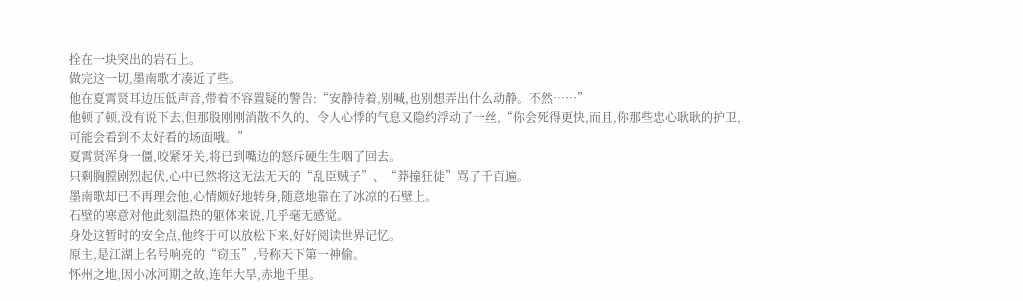拴在一块突出的岩石上。
做完这一切,墨南歌才凑近了些。
他在夏霄贤耳边压低声音,带着不容置疑的警告:“安静待着,别喊,也别想弄出什么动静。不然……”
他顿了顿,没有说下去,但那股刚刚消散不久的、令人心悸的气息又隐约浮动了一丝,“你会死得更快,而且,你那些忠心耿耿的护卫,可能会看到不太好看的场面哦。”
夏霄贤浑身一僵,咬紧牙关,将已到嘴边的怒斥硬生生咽了回去。
只剩胸膛剧烈起伏,心中已然将这无法无天的“乱臣贼子”、“莽撞狂徒”骂了千百遍。
墨南歌却已不再理会他,心情颇好地转身,随意地靠在了冰凉的石壁上。
石壁的寒意对他此刻温热的躯体来说,几乎毫无感觉。
身处这暂时的安全点,他终于可以放松下来,好好阅读世界记忆。
原主,是江湖上名号响亮的“窃玉”,号称天下第一神偷。
怀州之地,因小冰河期之故,连年大旱,赤地千里。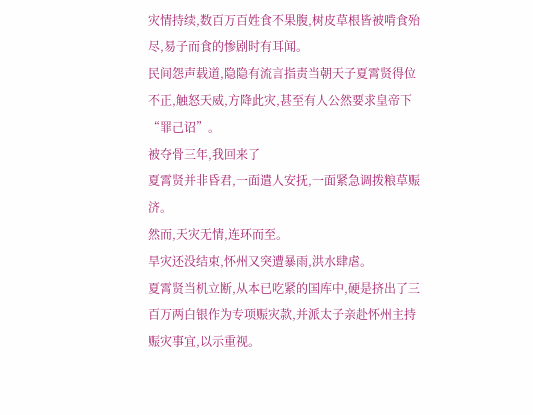灾情持续,数百万百姓食不果腹,树皮草根皆被啃食殆尽,易子而食的惨剧时有耳闻。
民间怨声载道,隐隐有流言指责当朝天子夏霄贤得位不正,触怒天威,方降此灾,甚至有人公然要求皇帝下“罪己诏”。
被夺骨三年,我回来了
夏霄贤并非昏君,一面遣人安抚,一面紧急调拨粮草赈济。
然而,天灾无情,连环而至。
旱灾还没结束,怀州又突遭暴雨,洪水肆虐。
夏霄贤当机立断,从本已吃紧的国库中,硬是挤出了三百万两白银作为专项赈灾款,并派太子亲赴怀州主持赈灾事宜,以示重视。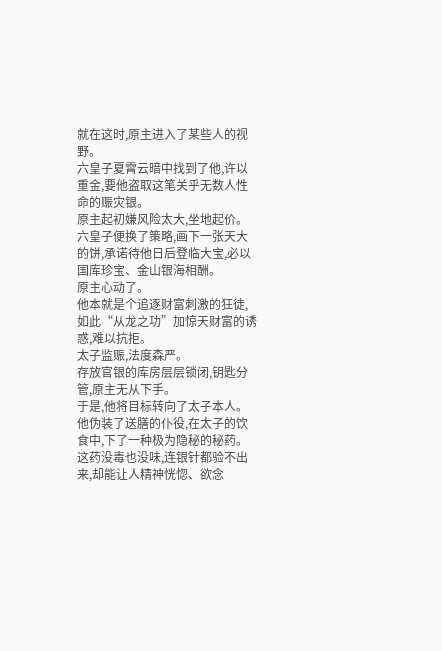就在这时,原主进入了某些人的视野。
六皇子夏霄云暗中找到了他,许以重金,要他盗取这笔关乎无数人性命的赈灾银。
原主起初嫌风险太大,坐地起价。
六皇子便换了策略,画下一张天大的饼,承诺待他日后登临大宝,必以国库珍宝、金山银海相酬。
原主心动了。
他本就是个追逐财富刺激的狂徒,如此“从龙之功”加惊天财富的诱惑,难以抗拒。
太子监赈,法度森严。
存放官银的库房层层锁闭,钥匙分管,原主无从下手。
于是,他将目标转向了太子本人。
他伪装了送膳的仆役,在太子的饮食中,下了一种极为隐秘的秘药。
这药没毒也没味,连银针都验不出来,却能让人精神恍惚、欲念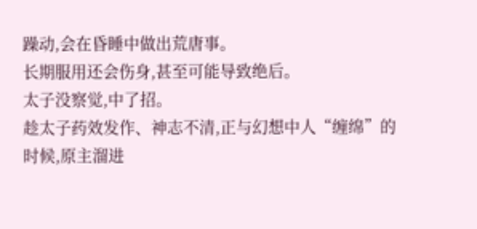躁动,会在昏睡中做出荒唐事。
长期服用还会伤身,甚至可能导致绝后。
太子没察觉,中了招。
趁太子药效发作、神志不清,正与幻想中人“缠绵”的时候,原主溜进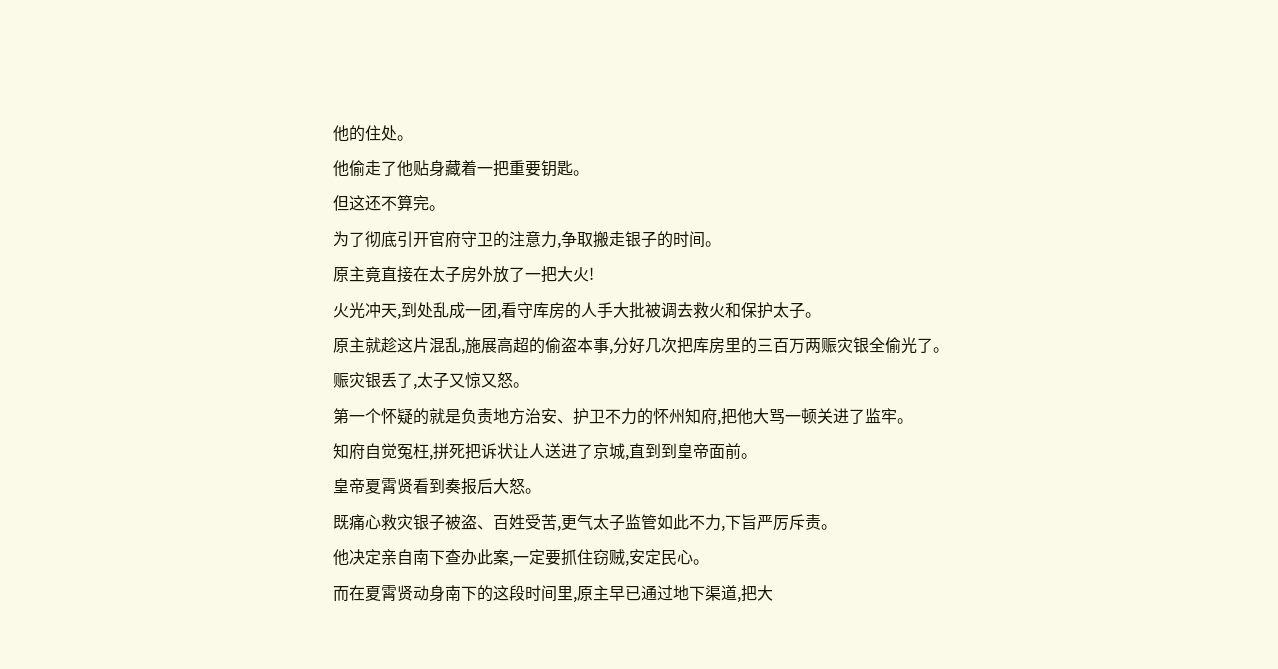他的住处。
他偷走了他贴身藏着一把重要钥匙。
但这还不算完。
为了彻底引开官府守卫的注意力,争取搬走银子的时间。
原主竟直接在太子房外放了一把大火!
火光冲天,到处乱成一团,看守库房的人手大批被调去救火和保护太子。
原主就趁这片混乱,施展高超的偷盗本事,分好几次把库房里的三百万两赈灾银全偷光了。
赈灾银丢了,太子又惊又怒。
第一个怀疑的就是负责地方治安、护卫不力的怀州知府,把他大骂一顿关进了监牢。
知府自觉冤枉,拼死把诉状让人送进了京城,直到到皇帝面前。
皇帝夏霄贤看到奏报后大怒。
既痛心救灾银子被盗、百姓受苦,更气太子监管如此不力,下旨严厉斥责。
他决定亲自南下查办此案,一定要抓住窃贼,安定民心。
而在夏霄贤动身南下的这段时间里,原主早已通过地下渠道,把大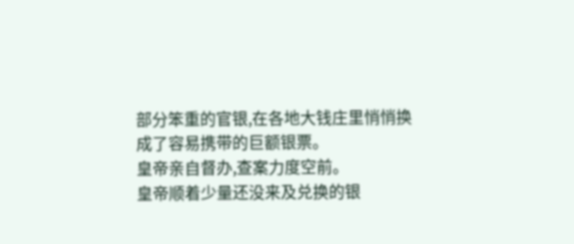部分笨重的官银,在各地大钱庄里悄悄换成了容易携带的巨额银票。
皇帝亲自督办,查案力度空前。
皇帝顺着少量还没来及兑换的银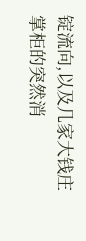锭流向,以及几家大钱庄掌柜的突然消